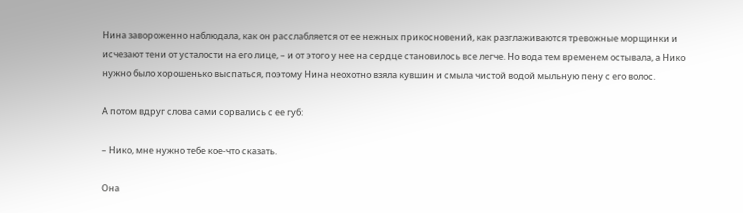Нина завороженно наблюдала, как он расслабляется от ее нежных прикосновений, как разглаживаются тревожные морщинки и исчезают тени от усталости на его лице, – и от этого у нее на сердце становилось все легче. Но вода тем временем остывала, а Нико нужно было хорошенько выспаться, поэтому Нина неохотно взяла кувшин и смыла чистой водой мыльную пену с его волос.

А потом вдруг слова сами сорвались с ее губ:

– Нико, мне нужно тебе кое-что сказать.

Она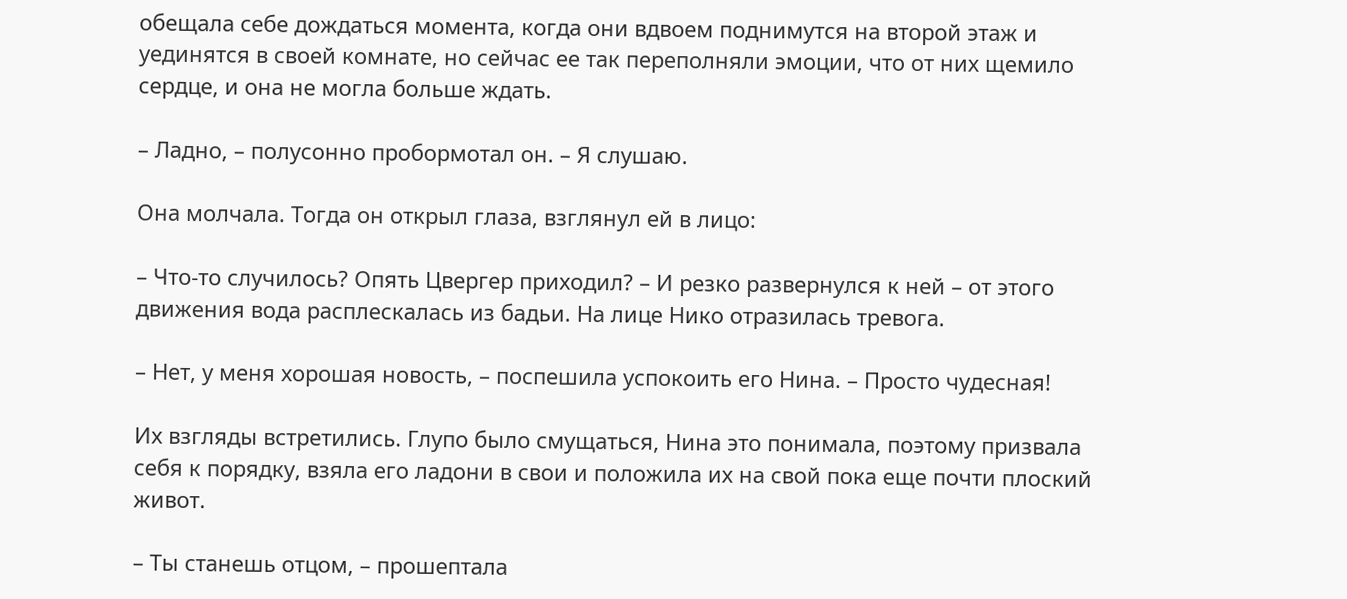обещала себе дождаться момента, когда они вдвоем поднимутся на второй этаж и уединятся в своей комнате, но сейчас ее так переполняли эмоции, что от них щемило сердце, и она не могла больше ждать.

– Ладно, – полусонно пробормотал он. – Я слушаю.

Она молчала. Тогда он открыл глаза, взглянул ей в лицо:

– Что-то случилось? Опять Цвергер приходил? – И резко развернулся к ней – от этого движения вода расплескалась из бадьи. На лице Нико отразилась тревога.

– Нет, у меня хорошая новость, – поспешила успокоить его Нина. – Просто чудесная!

Их взгляды встретились. Глупо было смущаться, Нина это понимала, поэтому призвала себя к порядку, взяла его ладони в свои и положила их на свой пока еще почти плоский живот.

– Ты станешь отцом, – прошептала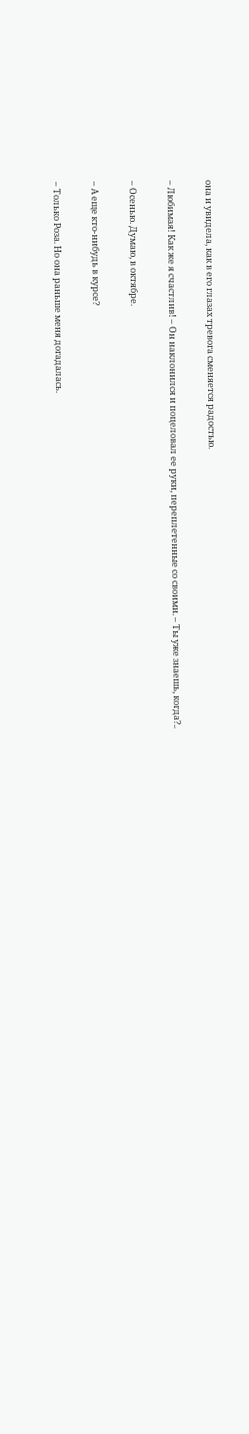она и увидела, как в его глазах тревога сменяется радостью.

– Любимая! Как же я счастлив! – Он наклонился и поцеловал ее руки, переплетенные со своими. – Ты уже знаешь, когда?..

– Осенью. Думаю, в октябре.

– А еще кто-нибудь в курсе?

– Только Роза. Но она раньше меня догадалась.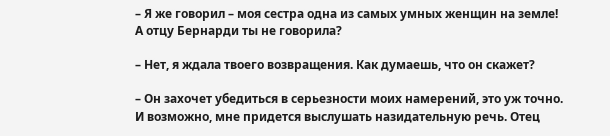– Я же говорил – моя сестра одна из самых умных женщин на земле! А отцу Бернарди ты не говорила?

– Нет, я ждала твоего возвращения. Как думаешь, что он скажет?

– Он захочет убедиться в серьезности моих намерений, это уж точно. И возможно, мне придется выслушать назидательную речь. Отец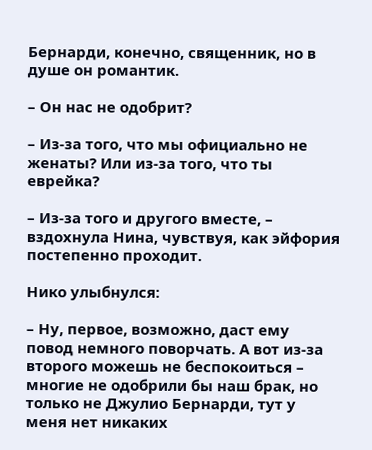Бернарди, конечно, священник, но в душе он романтик.

– Он нас не одобрит?

– Из-за того, что мы официально не женаты? Или из-за того, что ты еврейка?

– Из-за того и другого вместе, – вздохнула Нина, чувствуя, как эйфория постепенно проходит.

Нико улыбнулся:

– Ну, первое, возможно, даст ему повод немного поворчать. А вот из-за второго можешь не беспокоиться – многие не одобрили бы наш брак, но только не Джулио Бернарди, тут у меня нет никаких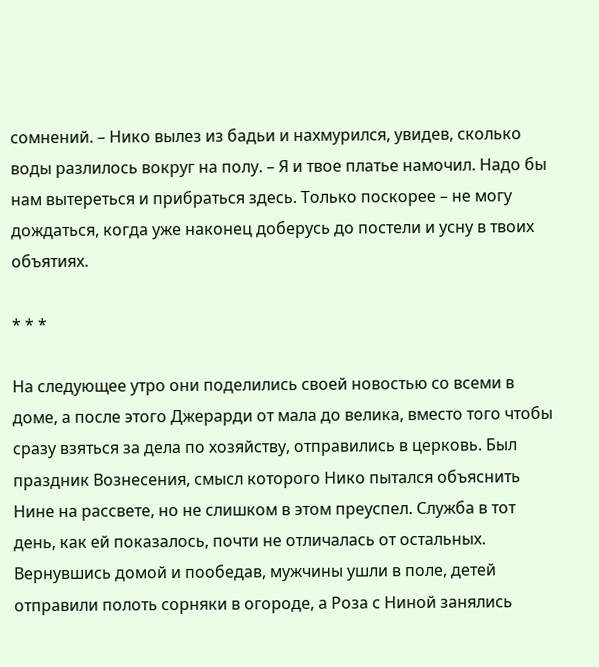сомнений. – Нико вылез из бадьи и нахмурился, увидев, сколько воды разлилось вокруг на полу. – Я и твое платье намочил. Надо бы нам вытереться и прибраться здесь. Только поскорее – не могу дождаться, когда уже наконец доберусь до постели и усну в твоих объятиях.

* * *

На следующее утро они поделились своей новостью со всеми в доме, а после этого Джерарди от мала до велика, вместо того чтобы сразу взяться за дела по хозяйству, отправились в церковь. Был праздник Вознесения, смысл которого Нико пытался объяснить Нине на рассвете, но не слишком в этом преуспел. Служба в тот день, как ей показалось, почти не отличалась от остальных. Вернувшись домой и пообедав, мужчины ушли в поле, детей отправили полоть сорняки в огороде, а Роза с Ниной занялись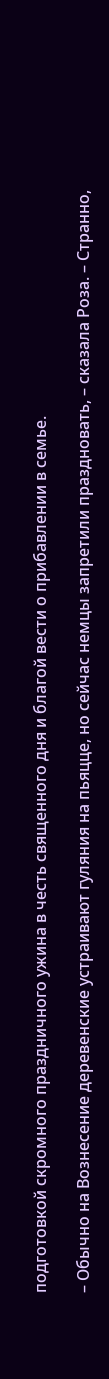подготовкой скромного праздничного ужина в честь священного дня и благой вести о прибавлении в семье.

– Обычно на Вознесение деревенские устраивают гуляния на пьяцце, но сейчас немцы запретили праздновать, – сказала Роза. – Странно,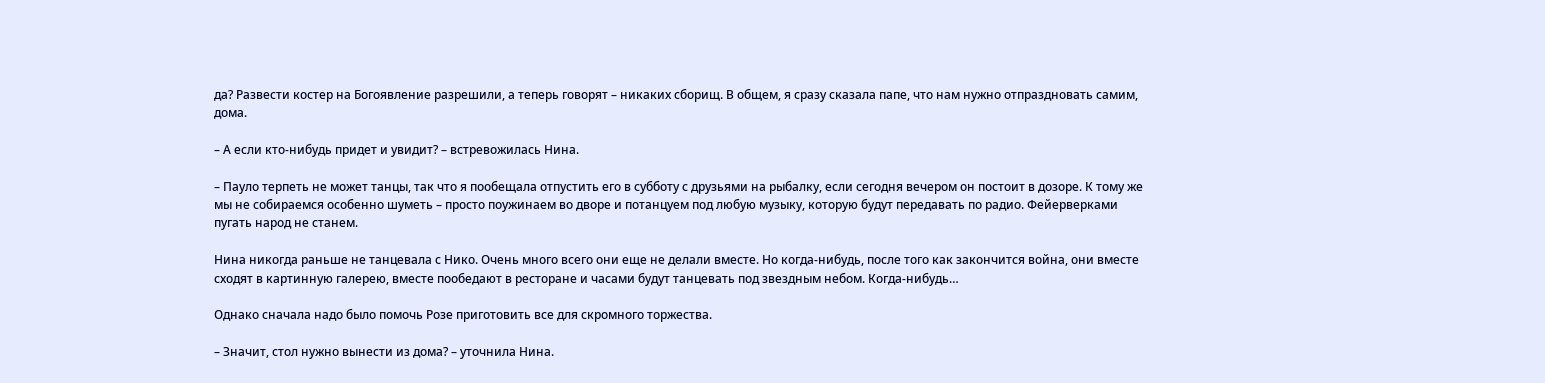да? Развести костер на Богоявление разрешили, а теперь говорят – никаких сборищ. В общем, я сразу сказала папе, что нам нужно отпраздновать самим, дома.

– А если кто-нибудь придет и увидит? – встревожилась Нина.

– Пауло терпеть не может танцы, так что я пообещала отпустить его в субботу с друзьями на рыбалку, если сегодня вечером он постоит в дозоре. К тому же мы не собираемся особенно шуметь – просто поужинаем во дворе и потанцуем под любую музыку, которую будут передавать по радио. Фейерверками пугать народ не станем.

Нина никогда раньше не танцевала с Нико. Очень много всего они еще не делали вместе. Но когда-нибудь, после того как закончится война, они вместе сходят в картинную галерею, вместе пообедают в ресторане и часами будут танцевать под звездным небом. Когда-нибудь…

Однако сначала надо было помочь Розе приготовить все для скромного торжества.

– Значит, стол нужно вынести из дома? – уточнила Нина.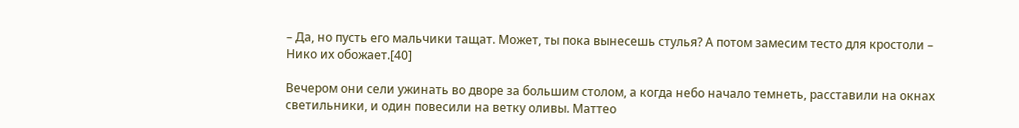– Да, но пусть его мальчики тащат. Может, ты пока вынесешь стулья? А потом замесим тесто для кростоли – Нико их обожает.[40]

Вечером они сели ужинать во дворе за большим столом, а когда небо начало темнеть, расставили на окнах светильники, и один повесили на ветку оливы. Маттео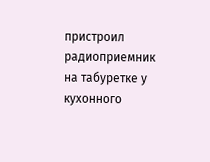пристроил радиоприемник на табуретке у кухонного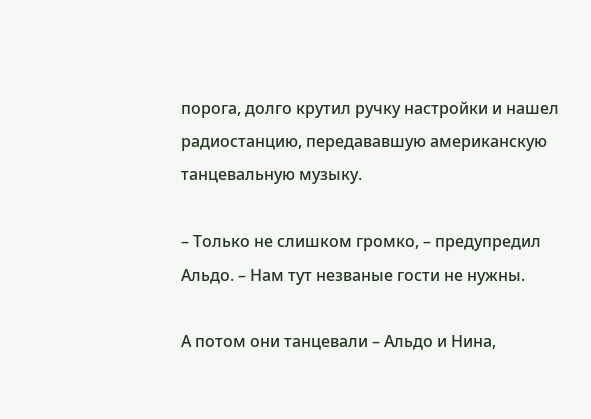порога, долго крутил ручку настройки и нашел радиостанцию, передававшую американскую танцевальную музыку.

– Только не слишком громко, – предупредил Альдо. – Нам тут незваные гости не нужны.

А потом они танцевали – Альдо и Нина,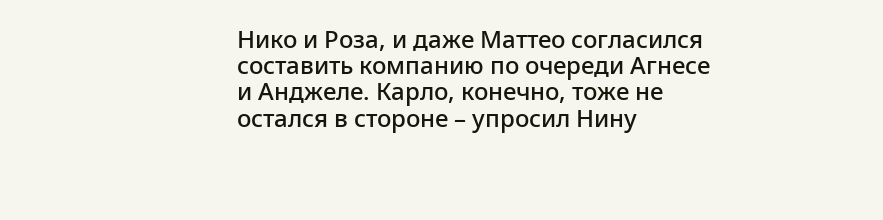Нико и Роза, и даже Маттео согласился составить компанию по очереди Агнесе и Анджеле. Карло, конечно, тоже не остался в стороне – упросил Нину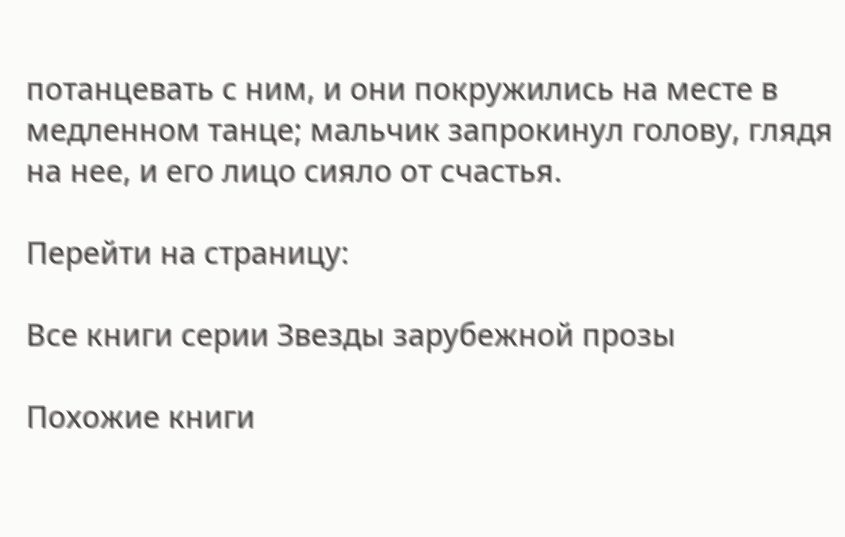потанцевать с ним, и они покружились на месте в медленном танце; мальчик запрокинул голову, глядя на нее, и его лицо сияло от счастья.

Перейти на страницу:

Все книги серии Звезды зарубежной прозы

Похожие книги